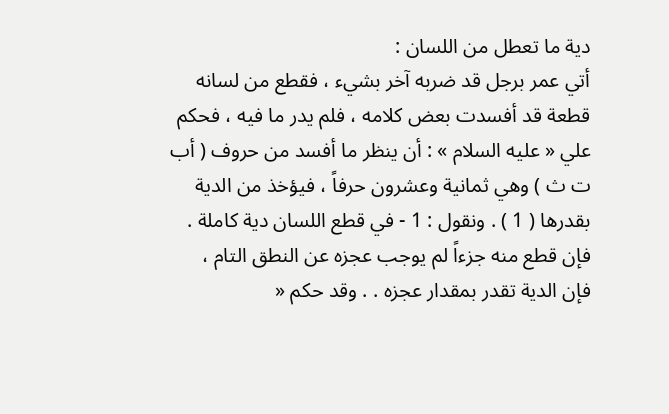دية ما تعطل من اللسان :
أتي عمر برجل قد ضربه آخر بشيء ، فقطع من لسانه قطعة قد أفسدت بعض كلامه ، فلم يدر ما فيه ، فحكم علي « عليه السلام » : أن ينظر ما أفسد من حروف ( أب ت ث ) وهي ثمانية وعشرون حرفاً ، فيؤخذ من الدية بقدرها ( 1 ) . ونقول : 1 - في قطع اللسان دية كاملة . فإن قطع منه جزءاً لم يوجب عجزه عن النطق التام ، فإن الدية تقدر بمقدار عجزه . . وقد حكم «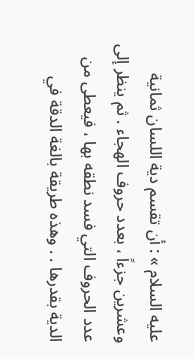عليه السلام » : أن تقسم دية اللسان ثمانية وعشرين جزءاً ، بعدد حروف الهجاء . ثم ينظر إلى عدد الحروف التي فسد نطقه بها ، فيعطى من الدية بقدرها . . وهذه طريقة بالغة الدقة في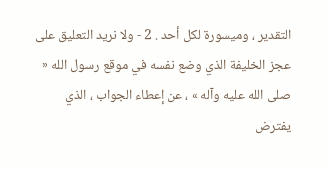التقدير ، وميسورة لكل أحد . 2 - ولا نريد التعليق على عجز الخليفة الذي وضع نفسه في موقع رسول الله « صلى الله عليه وآله » ، عن إعطاء الجواب ، الذي يفترض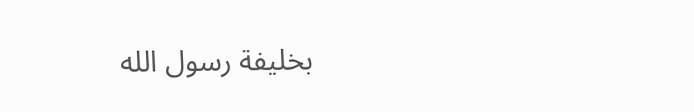بخليفة رسول الله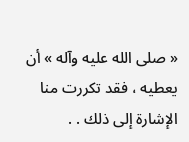« صلى الله عليه وآله » أن يعطيه ، فقد تكررت منا الإشارة إلى ذلك . .